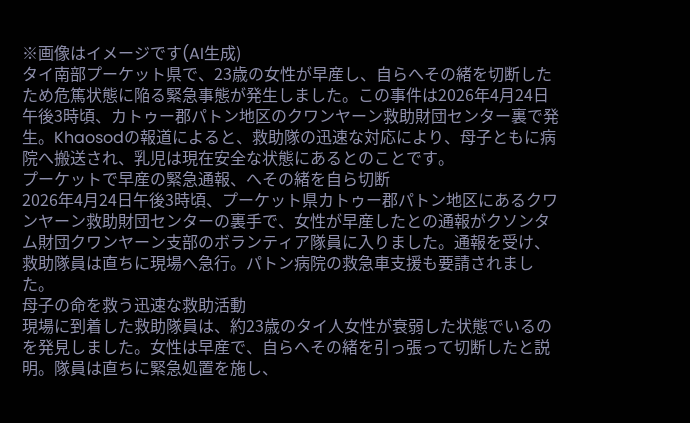※画像はイメージです(AI生成)
タイ南部プーケット県で、23歳の女性が早産し、自らへその緒を切断したため危篤状態に陥る緊急事態が発生しました。この事件は2026年4月24日午後3時頃、カトゥー郡パトン地区のクワンヤーン救助財団センター裏で発生。Khaosodの報道によると、救助隊の迅速な対応により、母子ともに病院へ搬送され、乳児は現在安全な状態にあるとのことです。
プーケットで早産の緊急通報、へその緒を自ら切断
2026年4月24日午後3時頃、プーケット県カトゥー郡パトン地区にあるクワンヤーン救助財団センターの裏手で、女性が早産したとの通報がクソンタム財団クワンヤーン支部のボランティア隊員に入りました。通報を受け、救助隊員は直ちに現場へ急行。パトン病院の救急車支援も要請されました。
母子の命を救う迅速な救助活動
現場に到着した救助隊員は、約23歳のタイ人女性が衰弱した状態でいるのを発見しました。女性は早産で、自らへその緒を引っ張って切断したと説明。隊員は直ちに緊急処置を施し、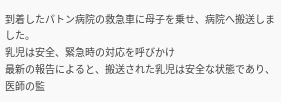到着したパトン病院の救急車に母子を乗せ、病院へ搬送しました。
乳児は安全、緊急時の対応を呼びかけ
最新の報告によると、搬送された乳児は安全な状態であり、医師の監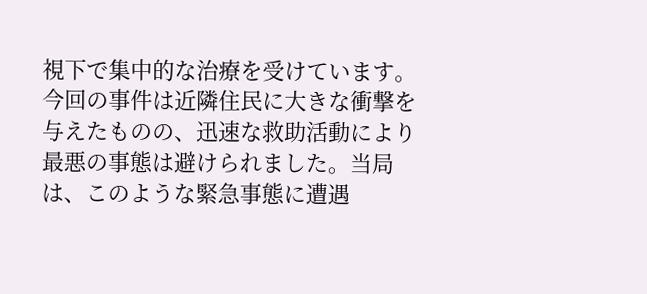視下で集中的な治療を受けています。今回の事件は近隣住民に大きな衝撃を与えたものの、迅速な救助活動により最悪の事態は避けられました。当局は、このような緊急事態に遭遇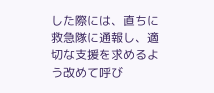した際には、直ちに救急隊に通報し、適切な支援を求めるよう改めて呼び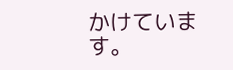かけています。